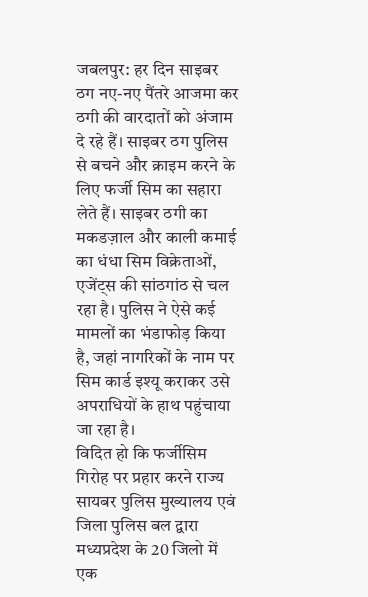जबलपुर: हर दिन साइबर ठग नए-नए पैंतरे आजमा कर ठगी की वारदातों को अंजाम दे रहे हैं। साइबर ठग पुलिस से बचने और क्राइम करने के लिए फर्जी सिम का सहारा लेते हैं। साइबर ठगी का मकडज़ाल और काली कमाई का धंधा सिम विक्रेताओं, एजेंट्स की सांठगांठ से चल रहा है। पुलिस ने ऐसे कई मामलों का भंडाफोड़ किया है, जहां नागरिकों के नाम पर सिम कार्ड इश्यू कराकर उसे अपराधियों के हाथ पहुंचाया जा रहा है।
विदित हो कि फर्जीसिम गिरोह पर प्रहार करने राज्य सायबर पुलिस मुख्यालय एवं जिला पुलिस बल द्वारा मध्यप्रदेश के 20 जिलो में एक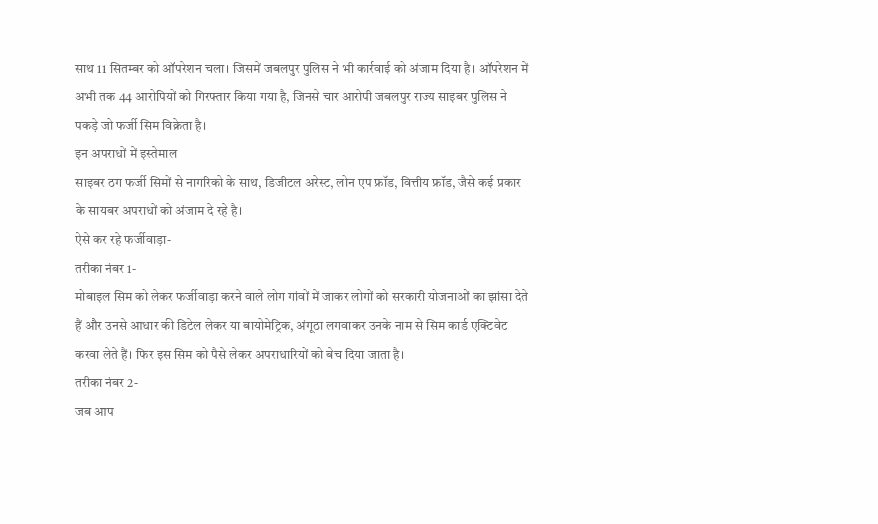साथ 11 सितम्बर को ऑपरेशन चला। जिसमें जबलपुर पुलिस ने भी कार्रवाई को अंजाम दिया है। ऑपरेशन में अभी तक 44 आरोपियों को गिरफ्तार किया गया है, जिनसे चार आरोपी जबलपुर राज्य साइबर पुलिस ने पकड़े जो फर्जी सिम विक्रेता है।
इन अपराधों में इस्तेमाल
साइबर ठग फर्जी सिमों से नागरिको के साथ, डिजीटल अरेस्ट, लोन एप फ्रॉड, वित्तीय फ्रॉड, जैसे कई प्रकार के सायबर अपराधों को अंजाम दे रहे है।
ऐसे कर रहे फर्जीवाड़ा-
तरीका नंबर 1-
मोबाइल सिम को लेकर फर्जीवाड़ा करने वाले लोग गांवों में जाकर लोगों को सरकारी योजनाओं का झांसा देते हैं और उनसे आधार की डिटेल लेकर या बायोमेट्रिक, अंगूठा लगवाकर उनके नाम से सिम कार्ड एक्टिवेट करवा लेते हैं। फिर इस सिम को पैसे लेकर अपराधारियों को बेच दिया जाता है।
तरीका नंबर 2-
जब आप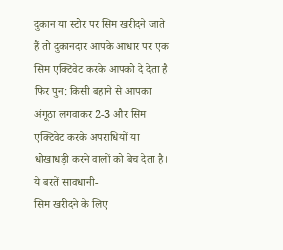दुकान या स्टोर पर सिम खरीदने जाते हैं तो दुकानदार आपके आधार पर एक सिम एक्टिवेट करके आपको दे देता है फिर पुन: किसी बहाने से आपका अंगूठा लगवाकर 2-3 और सिम एक्टिवेट करके अपराधियों या धोखाधड़ी करने वालों को बेच देता है।
ये बरतें सावधानी-
सिम खरीदने के लिए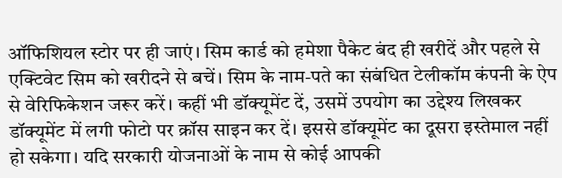ऑफिशियल स्टोर पर ही जाएं। सिम कार्ड को हमेशा पैकेट बंद ही खरीदें और पहले से एक्टिवेट सिम को खरीदने से बचें। सिम के नाम-पते का संबंधित टेलीकॉम कंपनी के ऐप से वेरिफिकेशन जरूर करें। कहीं भी डॉक्यूमेंट दें, उसमें उपयोग का उद्देश्य लिखकर डॉक्यूमेंट में लगी फोटो पर क्रॉस साइन कर दें। इससे डॉक्यूमेंट का दूसरा इस्तेमाल नहीं हो सकेगा। यदि सरकारी योजनाओं के नाम से कोई आपकी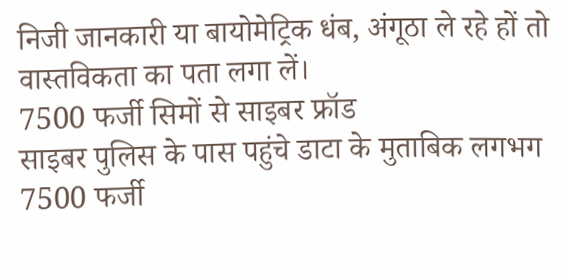निजी जानकारी या बायोमेट्रिक धंब, अंगूठा ले रहे हों तो वास्तविकता का पता लगा लें।
7500 फर्जी सिमों से साइबर फ्रॉड
साइबर पुलिस के पास पहुंचे डाटा के मुताबिक लगभग 7500 फर्जी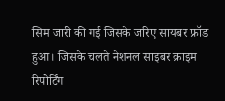सिम जारी की गई जिसके जरिए सायबर फ्रॉड हुआ। जिसके चलते नेशनल साइबर क्राइम रिपोर्टिंग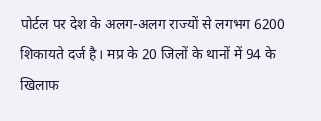पोर्टल पर देश के अलग-अलग राज्यों से लगभग 6200 शिकायते दर्ज है। मप्र के 20 जिलों के थानों में 94 के खिलाफ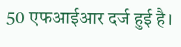50 एफआईआर दर्ज हुई है।